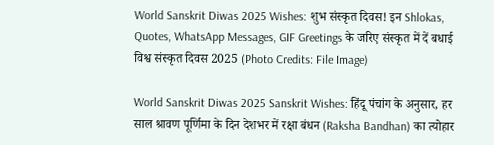World Sanskrit Diwas 2025 Wishes: शुभ संस्कृत दिवस! इन Shlokas, Quotes, WhatsApp Messages, GIF Greetings के जरिए संस्कृत में दें बधाई
विश्व संस्कृत दिवस 2025 (Photo Credits: File Image)

World Sanskrit Diwas 2025 Sanskrit Wishes: हिंदू पंचांग के अनुसार, हर साल श्रावण पूर्णिमा के दिन देशभर में रक्षा बंधन (Raksha Bandhan) का त्योहार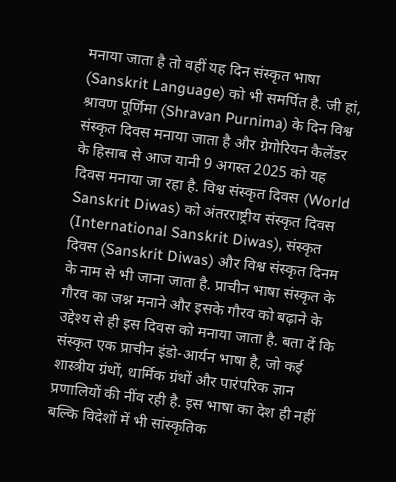मनाया जाता है तो वहीं यह दिन संस्कृत भाषा (Sanskrit Language) को भी समर्पित है. जी हां, श्रावण पूर्णिमा (Shravan Purnima) के दिन विश्व संस्कृत दिवस मनाया जाता है और ग्रेगोरियन कैलेंडर के हिसाब से आज यानी 9 अगस्त 2025 को यह दिवस मनाया जा रहा है. विश्व संस्कृत दिवस (World Sanskrit Diwas) को अंतरराष्ट्रीय संस्कृत दिवस (International Sanskrit Diwas), संस्कृत दिवस (Sanskrit Diwas) और विश्व संस्कृत दिनम के नाम से भी जाना जाता है. प्राचीन भाषा संस्कृत के गौरव का जश्न मनाने और इसके गौरव को बढ़ाने के उद्देश्य से ही इस दिवस को मनाया जाता है. बता दें कि संस्कृत एक प्राचीन इंडो-आर्यन भाषा है, जो कई शास्त्रीय ग्रंथों, धार्मिक ग्रंथों और पारंपरिक ज्ञान प्रणालियों की नींव रही है. इस भाषा का देश ही नहीं बल्कि विदेशों में भी सांस्कृतिक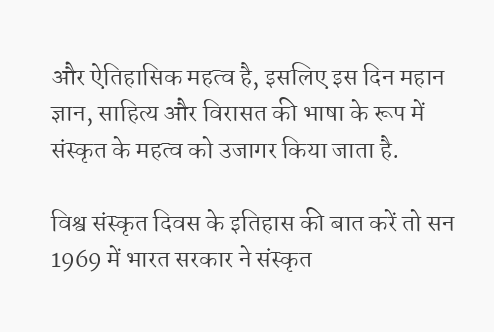और ऐतिहासिक महत्व है, इसलिए इस दिन महान ज्ञान, साहित्य और विरासत की भाषा के रूप में संस्कृत के महत्व को उजागर किया जाता है.

विश्व संस्कृत दिवस के इतिहास की बात करें तो सन 1969 में भारत सरकार ने संस्कृत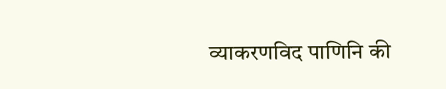व्याकरणविद पाणिनि की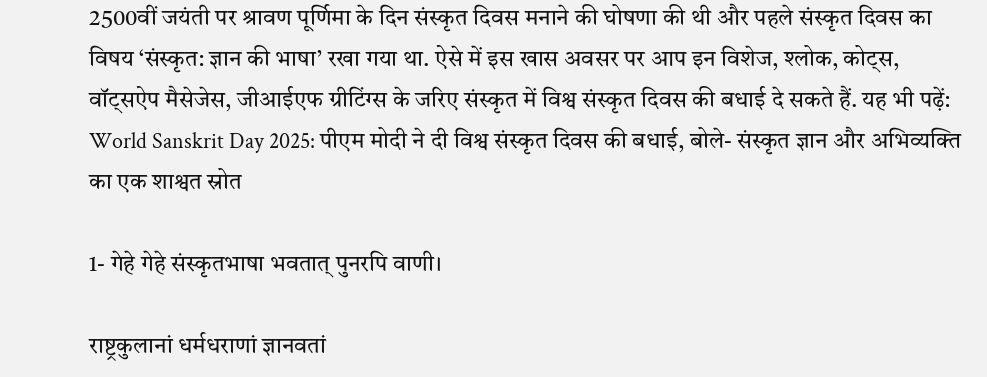2500वीं जयंती पर श्रावण पूर्णिमा के दिन संस्कृत दिवस मनाने की घोषणा की थी और पहले संस्कृत दिवस का विषय ‘संस्कृत: ज्ञान की भाषा’ रखा गया था. ऐसे में इस खास अवसर पर आप इन विशेज, श्लोक, कोट्स, वॉट्सऐप मैसेजेस, जीआईएफ ग्रीटिंग्स के जरिए संस्कृत में विश्व संस्कृत दिवस की बधाई दे सकते हैं. यह भी पढ़ें: World Sanskrit Day 2025: पीएम मोदी ने दी विश्व संस्कृत दिवस की बधाई, बोले- संस्कृत ज्ञान और अभिव्यक्ति का एक शाश्वत स्रोत

1- गेहे गेहे संस्कृतभाषा भवतात् पुनरपि वाणी।

राष्ट्रकुलानां धर्मधराणां ज्ञानवतां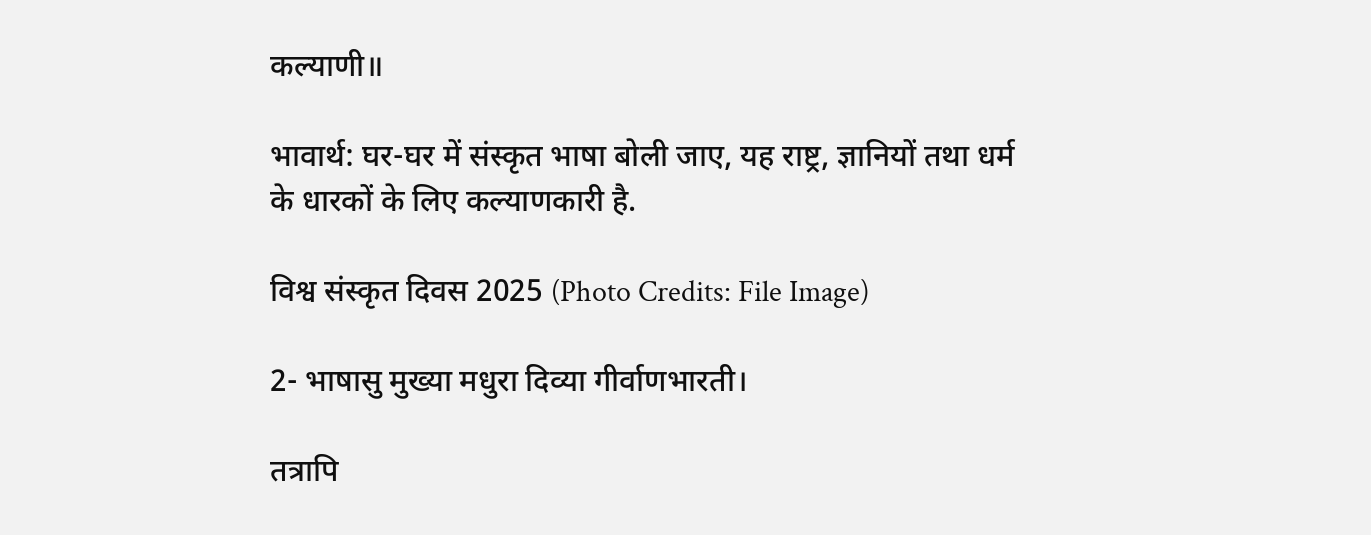कल्याणी॥

भावार्थ: घर-घर में संस्कृत भाषा बोली जाए, यह राष्ट्र, ज्ञानियों तथा धर्म के धारकों के लिए कल्याणकारी है.

विश्व संस्कृत दिवस 2025 (Photo Credits: File Image)

2- भाषासु मुख्या मधुरा दिव्या गीर्वाणभारती।

तत्रापि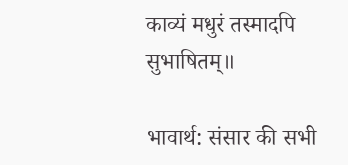काव्यं मधुरं तस्मादपि सुभाषितम्॥

भावार्थ: संसार की सभी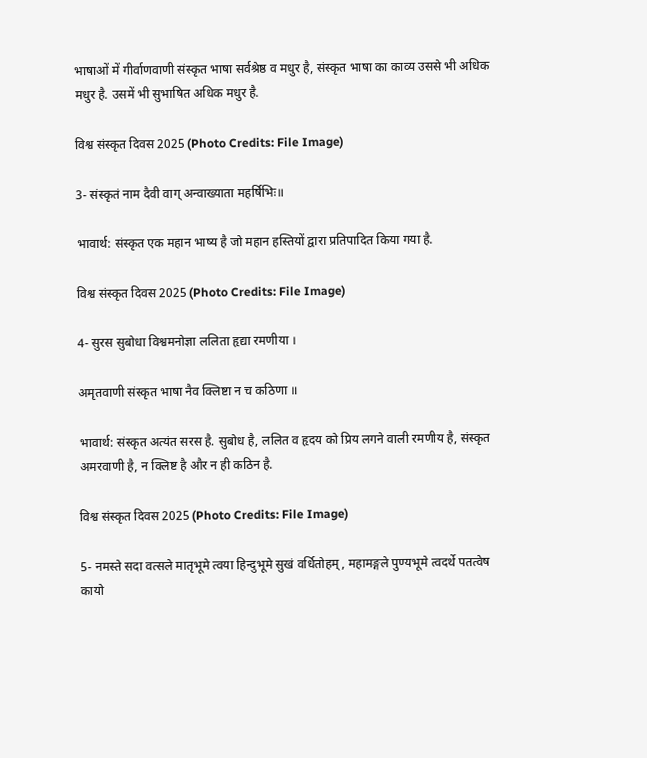भाषाओं में गीर्वाणवाणी संस्कृत भाषा सर्वश्रेष्ठ व मधुर है, संस्कृत भाषा का काव्य उससे भी अधिक मधुर है. उसमें भी सुभाषित अधिक मधुर है.

विश्व संस्कृत दिवस 2025 (Photo Credits: File Image)

3- संस्कृतं नाम दैवी वाग् अन्वाख्याता महर्षिभिः॥

भावार्थ: संस्कृत एक महान भाष्य है जो महान हस्तियों द्वारा प्रतिपादित किया गया है.

विश्व संस्कृत दिवस 2025 (Photo Credits: File Image)

4- सुरस सुबोधा विश्वमनोज्ञा ललिता हृद्या रमणीया ।

अमृतवाणी संस्कृत भाषा नैव क्लिष्टा न च कठिणा ॥

भावार्थ: संस्कृत अत्यंत सरस है. सुबोध है, ललित व हृदय को प्रिय लगने वाली रमणीय है, संस्कृत अमरवाणी है, न क्लिष्ट है और न ही कठिन है.

विश्व संस्कृत दिवस 2025 (Photo Credits: File Image)

5- नमस्ते सदा वत्सले मातृभूमे त्वया हिन्दुभूमे सुखं वर्धितोहम्, महामङ्गले पुण्यभूमे त्वदर्थे पतत्वेष कायो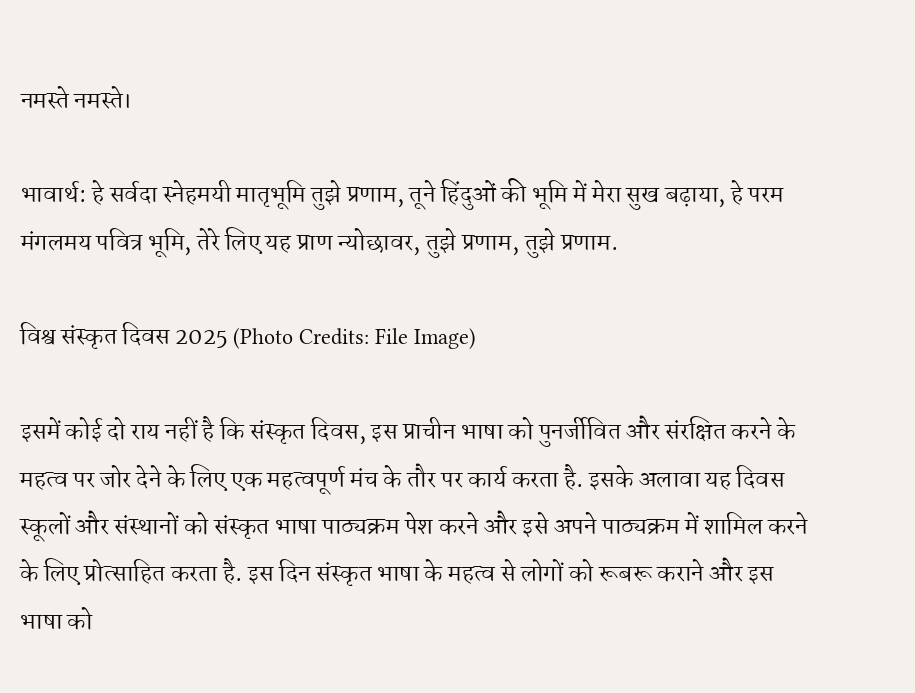नमस्ते नमस्ते।

भावार्थ: हे सर्वदा स्नेहमयी मातृभूमि तुझे प्रणाम, तूने हिंदुओं की भूमि में मेरा सुख बढ़ाया, हे परम मंगलमय पवित्र भूमि, तेरे लिए यह प्राण न्योछावर, तुझे प्रणाम, तुझे प्रणाम.

विश्व संस्कृत दिवस 2025 (Photo Credits: File Image)

इसमें कोई दो राय नहीं है कि संस्कृत दिवस, इस प्राचीन भाषा को पुनर्जीवित और संरक्षित करने के महत्व पर जोर देने के लिए एक महत्वपूर्ण मंच के तौर पर कार्य करता है. इसके अलावा यह दिवस स्कूलों और संस्थानों को संस्कृत भाषा पाठ्यक्रम पेश करने और इसे अपने पाठ्यक्रम में शामिल करने के लिए प्रोत्साहित करता है. इस दिन संस्कृत भाषा के महत्व से लोगों को रूबरू कराने और इस भाषा को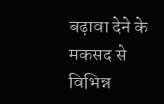बढ़ावा देने के मकसद से विभिन्न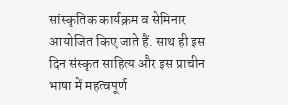सांस्कृतिक कार्यक्रम व सेमिनार आयोजित किए जाते हैं. साथ ही इस दिन संस्कृत साहित्य और इस प्राचीन भाषा में महत्वपूर्ण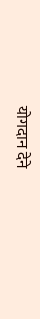योगदान देने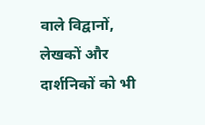वाले विद्वानों, लेखकों और दार्शनिकों को भी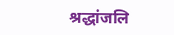श्रद्धांजलि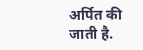अर्पित की जाती है.